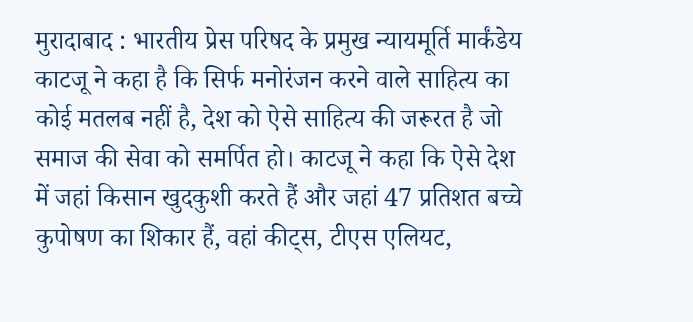मुरादाबाद : भारतीय प्रेस परिषद के प्रमुख न्यायमूर्ति मार्कंडेय काटजू ने कहा है कि सिर्फ मनोरंजन करने वाले साहित्य का कोई मतलब नहीं है, देश को ऐसे साहित्य की जरूरत है जो समाज की सेवा को समर्पित हो। काटजू ने कहा कि ऐसे देश में जहां किसान खुदकुशी करते हैं और जहां 47 प्रतिशत बच्चे कुपोषण का शिकार हैं, वहां कीट्स, टीएस एलियट,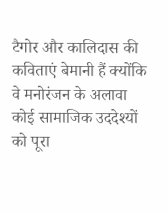टैगोर और कालिदास की कविताएं बेमानी हैं क्योंकि वे मनोरंजन के अलावा कोई सामाजिक उददेश्यों को पूरा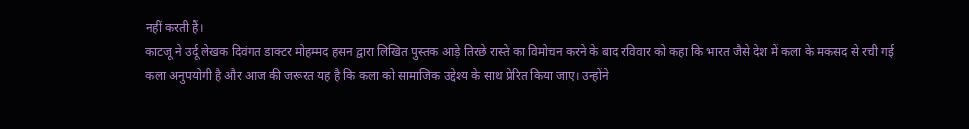नहीं करती हैं।
काटजू ने उर्दू लेखक दिवंगत डाक्टर मोहम्मद हसन द्वारा लिखित पुस्तक आड़े तिरछे रास्ते का विमोचन करने के बाद रविवार को कहा कि भारत जैसे देश में कला के मकसद से रची गई कला अनुपयोगी है और आज की जरूरत यह है कि कला को सामाजिक उद्देश्य के साथ प्रेरित किया जाए। उन्होंने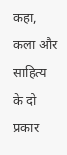कहा, कला और साहित्य के दो प्रकार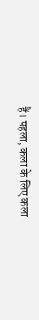हैं। पहला, कला के लिए कला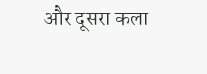और दूसरा कला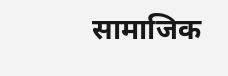सामाजिक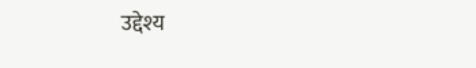उद्देश्य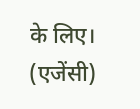के लिए। (एजेंसी)